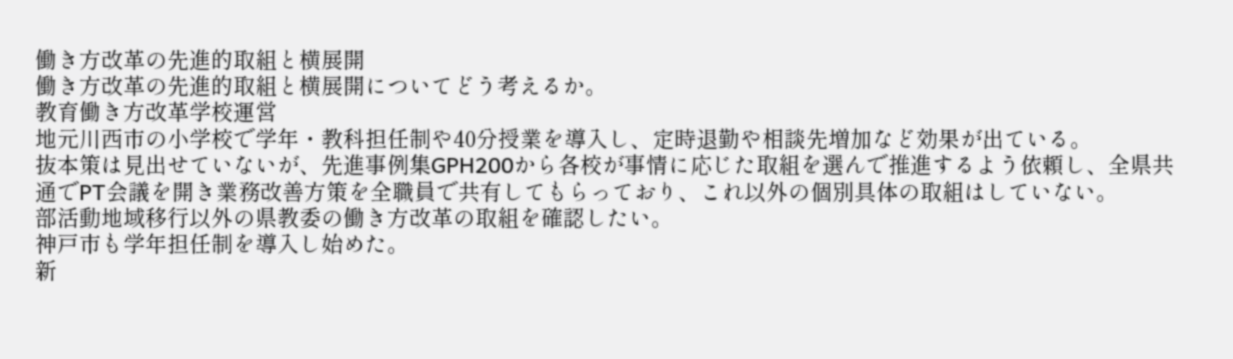働き方改革の先進的取組と横展開
働き方改革の先進的取組と横展開についてどう考えるか。
教育働き方改革学校運営
地元川西市の小学校で学年・教科担任制や40分授業を導入し、定時退勤や相談先増加など効果が出ている。
抜本策は見出せていないが、先進事例集GPH200から各校が事情に応じた取組を選んで推進するよう依頼し、全県共通でPT会議を開き業務改善方策を全職員で共有してもらっており、これ以外の個別具体の取組はしていない。
部活動地域移行以外の県教委の働き方改革の取組を確認したい。
神戸市も学年担任制を導入し始めた。
新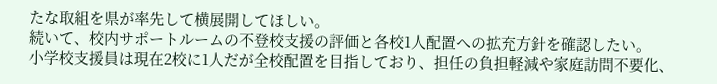たな取組を県が率先して横展開してほしい。
続いて、校内サポートルームの不登校支援の評価と各校1人配置への拡充方針を確認したい。
小学校支援員は現在2校に1人だが全校配置を目指しており、担任の負担軽減や家庭訪問不要化、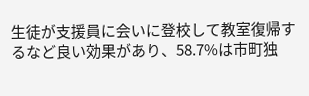生徒が支援員に会いに登校して教室復帰するなど良い効果があり、58.7%は市町独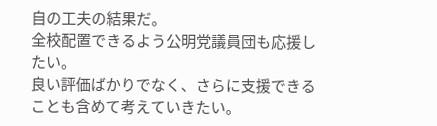自の工夫の結果だ。
全校配置できるよう公明党議員団も応援したい。
良い評価ばかりでなく、さらに支援できることも含めて考えていきたい。